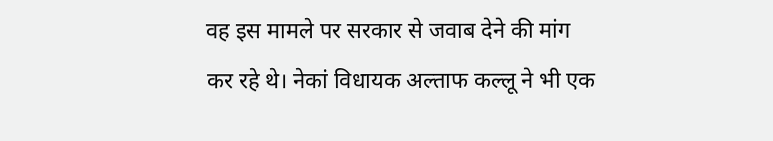वह इस मामले पर सरकार से जवाब देने की मांग कर रहे थे। नेकां विधायक अल्ताफ कल्लू ने भी एक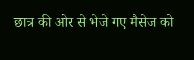छात्र की ओर से भेजे गए मैसेज को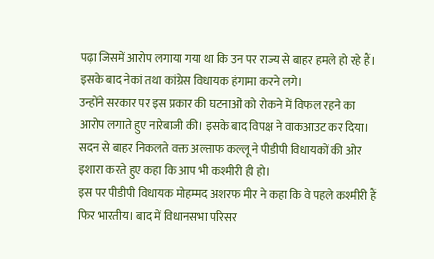पढ़ा जिसमें आरोप लगाया गया था कि उन पर राज्य से बाहर हमले हो रहे हैं। इसके बाद नेकां तथा कांग्रेस विधायक हंगामा करने लगे।
उन्होंने सरकार पर इस प्रकार की घटनाओं को रोकने में विफल रहने का आरोप लगाते हुए नारेबाजी की। इसके बाद विपक्ष ने वाकआउट कर दिया। सदन से बाहर निकलते वक्त अल्ताफ कल्लू ने पीडीपी विधायकों की ओर इशारा करते हुए कहा कि आप भी कश्मीरी ही हो।
इस पर पीडीपी विधायक मोहम्मद अशरफ मीर ने कहा कि वे पहले कश्मीरी हैं फिर भारतीय। बाद में विधानसभा परिसर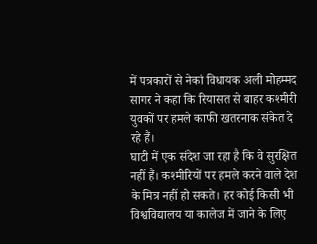में पत्रकारों से नेकां विधायक अली मोहम्मद सागर ने कहा कि रियासत से बाहर कश्मीरी युवकों पर हमले काफी खतरनाक संकेत दे रहे हैं।
घाटी में एक संदेश जा रहा है कि वे सुरक्षित नहीं हैं। कश्मीरियों पर हमले करने वाले देश के मित्र नहीं हो सकते। हर कोई किसी भी विश्वविद्यालय या कालेज में जाने के लिए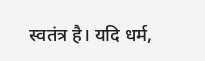स्वतंत्र है। यदि धर्म,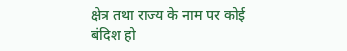क्षेत्र तथा राज्य के नाम पर कोई बंदिश हो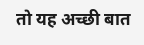तो यह अच्छी बात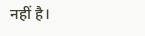नहीं है।